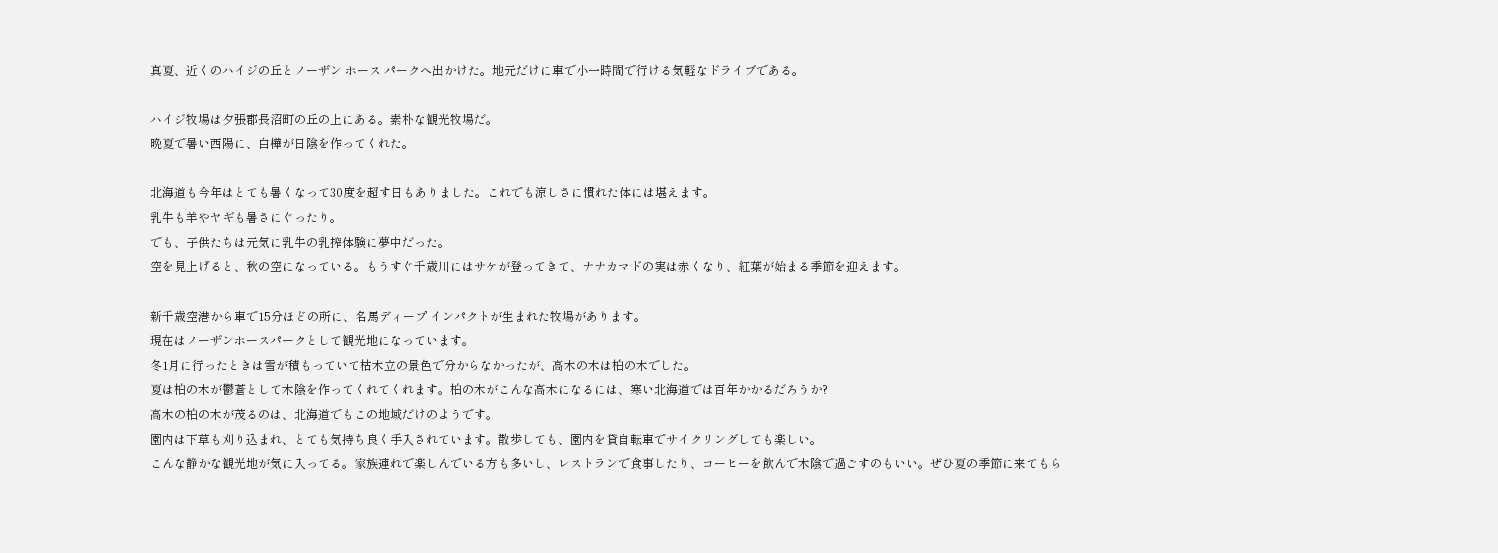真夏、近くのハイジの丘とノーザン ホース パークへ出かけた。地元だけに車で小一時間で行ける気軽なドライブである。

ハイジ牧場は夕張郡長沼町の丘の上にある。素朴な観光牧場だ。
晩夏で暑い西陽に、白樺が日陰を作ってくれた。

北海道も今年はとても暑くなって30度を超す日もありました。これでも涼しさに慣れた体には堪えます。
乳牛も羊やヤギも暑さにぐったり。
でも、子供たちは元気に乳牛の乳搾体験に夢中だった。
空を見上げると、秋の空になっている。もうすぐ千歳川にはサケが登ってきて、ナナカマドの実は赤くなり、紅葉が始まる季節を迎えます。

新千歳空港から車で15分ほどの所に、名馬ディープ インパクトが生まれた牧場があります。
現在はノーザンホースパークとして観光地になっています。
冬1月に行ったときは雪が積もっていて枯木立の景色で分からなかったが、高木の木は柏の木でした。
夏は柏の木が鬱蒼として木陰を作ってくれてくれます。柏の木がこんな高木になるには、寒い北海道では百年かかるだろうか?
高木の柏の木が茂るのは、北海道でもこの地域だけのようです。
園内は下草も刈り込まれ、とても気持ち良く手入されています。散歩しても、園内を貸自転車でサイクリングしても楽しい。
こんな静かな観光地が気に入ってる。家族連れで楽しんでいる方も多いし、レストランで食事したり、コーヒーを飲んで木陰で過ごすのもいい。ぜひ夏の季節に来てもら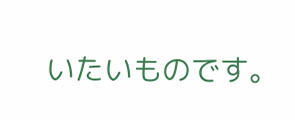いたいものです。